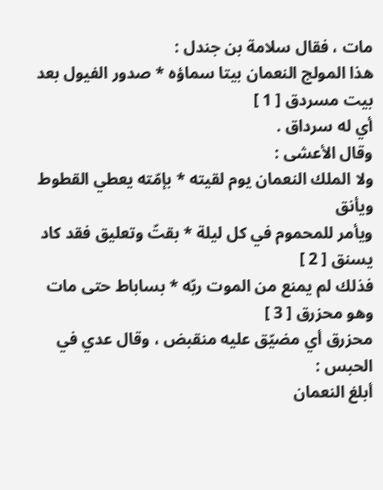مات ، فقال سلامة بن جندل :
هذا المولج النعمان بيتا سماؤه * صدور الفيول بعد بيت مسردق [ 1 ]
أي له سرداق .
وقال الأعشى :
ولا الملك النعمان يوم لقيته * بإمّته يعطي القطوط ويأنق
ويأمر للمحموم في كل ليلة * بقتّ وتعليق فقد كاد يسنق [ 2 ]
فذلك لم يمنع من الموت ربّه * بساباط حتى مات وهو محزرق [ 3 ]
محزرق أي مضيّق عليه منقبض ، وقال عدي في الحبس :
أبلغ النعمان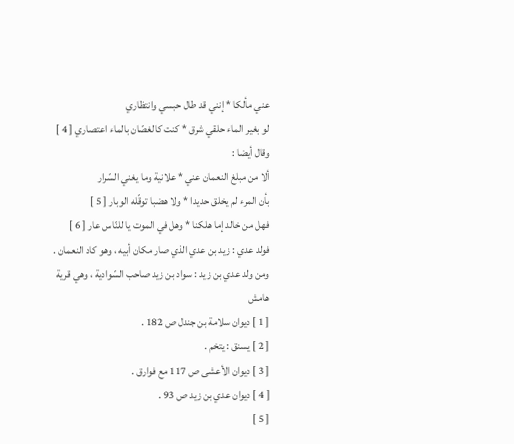عني مألكا * إنني قد طال حبسي وانتظاري
لو بغير الماء حلقي شرق * كنت كالغصّان بالماء اعتصاري [ 4 ]
وقال أيضا :
ألا من مبلغ النعمان عني * علانية وما يغني السّرار
بأن المرء لم يخلق حديدا * ولا هضبا توقّله الوبار [ 5 ]
فهل من خالد إما هلكنا * وهل في الموت يا للنّاس عار [ 6 ]
فولد عدي : زيد بن عدي الذي صار مكان أبيه ، وهو كاد النعمان .
ومن ولد عدي بن زيد : سواد بن زيد صاحب السّوادية ، وهي قرية
هامش
[ 1 ] ديوان سلامة بن جندل ص 182 .
[ 2 ] يسنق : يتخم .
[ 3 ] ديوان الأعشى ص 117 مع فوارق .
[ 4 ] ديوان عدي بن زيد ص 93 .
[ 5 ]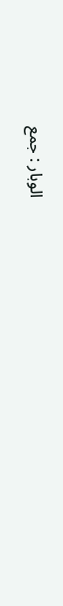الوبار : جمع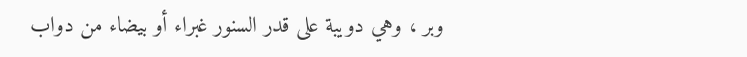وبر ، وهي دويبة على قدر السنور غبراء أو بيضاء من دواب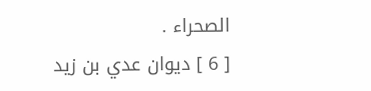الصحراء .
[ 6 ] ديوان عدي بن زيد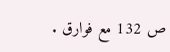ص 132 مع فوارق .